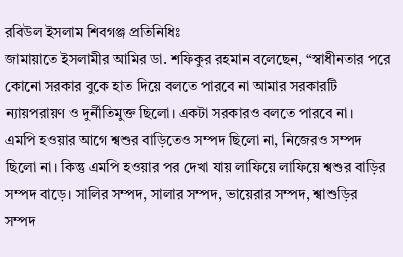রবিউল ইসলাম শিবগঞ্জ প্রতিনিধিঃ
জামায়াতে ইসলামীর আমির ডা. শফিকুর রহমান বলেছেন, “স্বাধীনতার পরে কোনো সরকার বুকে হাত দিয়ে বলতে পারবে না আমার সরকারটি ন্যায়পরায়ণ ও দুর্নীতিমুক্ত ছিলো। একটা সরকারও বলতে পারবে না।
এমপি হওয়ার আগে শ্বশুর বাড়িতেও সম্পদ ছিলো না, নিজেরও সম্পদ ছিলো না। কিন্তু এমপি হওয়ার পর দেখা যায় লাফিয়ে লাফিয়ে শ্বশুর বাড়ির সম্পদ বাড়ে। সালির সম্পদ, সালার সম্পদ, ভায়েরার সম্পদ, শ্বাশুড়ির সম্পদ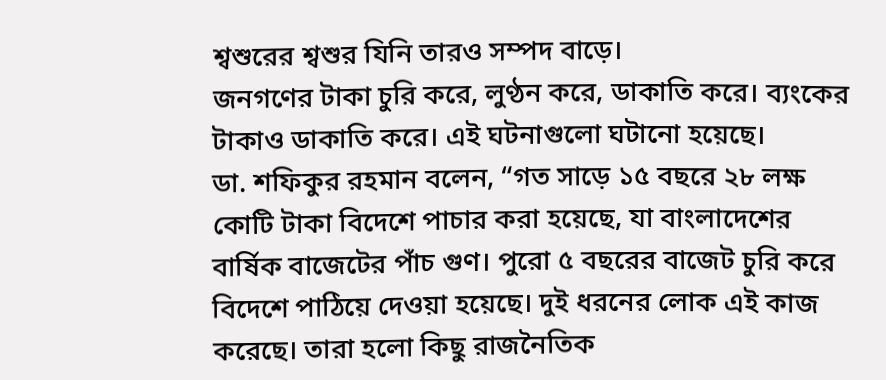শ্বশুরের শ্বশুর যিনি তারও সম্পদ বাড়ে।
জনগণের টাকা চুরি করে, লুণ্ঠন করে, ডাকাতি করে। ব্যংকের টাকাও ডাকাতি করে। এই ঘটনাগুলো ঘটানো হয়েছে।
ডা. শফিকুর রহমান বলেন, “গত সাড়ে ১৫ বছরে ২৮ লক্ষ কোটি টাকা বিদেশে পাচার করা হয়েছে, যা বাংলাদেশের বার্ষিক বাজেটের পাঁচ গুণ। পুরো ৫ বছরের বাজেট চুরি করে বিদেশে পাঠিয়ে দেওয়া হয়েছে। দুই ধরনের লোক এই কাজ করেছে। তারা হলো কিছু রাজনৈতিক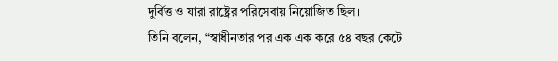দুর্বিত্ত ও যারা রাষ্ট্রের পরিসেবায় নিয়োজিত ছিল।
তিনি বলেন, “স্বাধীনতার পর এক এক করে ৫৪ বছর কেটে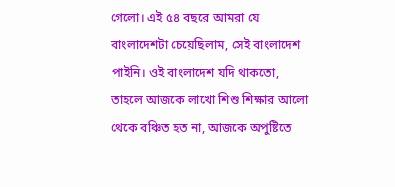গেলো। এই ৫৪ বছরে আমরা যে বাংলাদেশটা চেয়েছিলাম, সেই বাংলাদেশ পাইনি। ওই বাংলাদেশ যদি থাকতো, তাহলে আজকে লাখো শিশু শিক্ষার আলো থেকে বঞ্চিত হত না, আজকে অপুষ্টিতে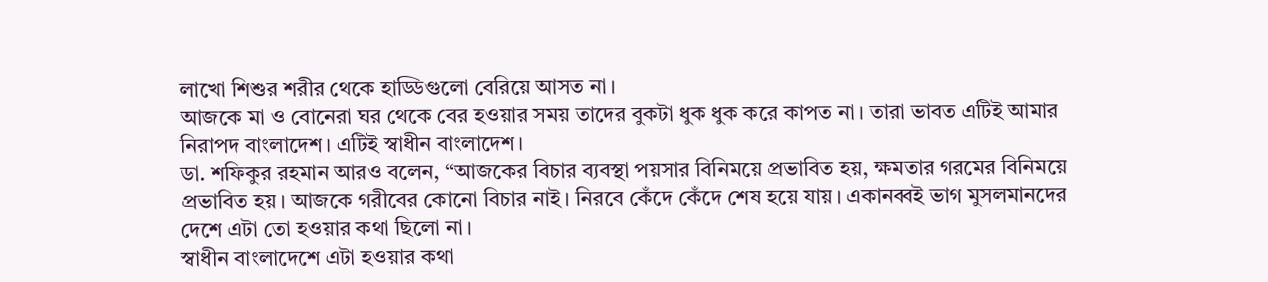লাখো শিশুর শরীর থেকে হাড্ডিগুলো বেরিয়ে আসত না।
আজকে মা ও বোনেরা ঘর থেকে বের হওয়ার সময় তাদের বুকটা ধুক ধুক করে কাপত না। তারা ভাবত এটিই আমার নিরাপদ বাংলাদেশ। এটিই স্বাধীন বাংলাদেশ।
ডা. শফিকুর রহমান আরও বলেন, “আজকের বিচার ব্যবস্থা পয়সার বিনিময়ে প্রভাবিত হয়, ক্ষমতার গরমের বিনিময়ে প্রভাবিত হয়। আজকে গরীবের কোনো বিচার নাই। নিরবে কেঁদে কেঁদে শেষ হয়ে যায়। একানব্বই ভাগ মুসলমানদের দেশে এটা তো হওয়ার কথা ছিলো না।
স্বাধীন বাংলাদেশে এটা হওয়ার কথা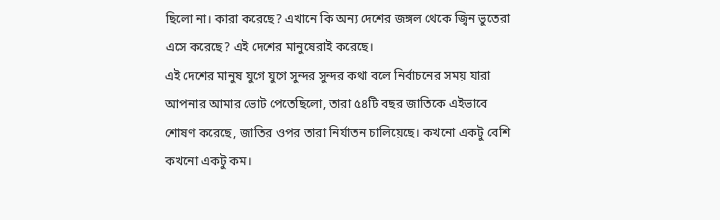ছিলো না। কারা করেছে? এখানে কি অন্য দেশের জঙ্গল থেকে জ্বিন ভুতেরা এসে করেছে? এই দেশের মানুষেরাই করেছে।
এই দেশের মানুষ যুগে যুগে সুন্দর সুন্দর কথা বলে নির্বাচনের সময় যারা আপনার আমার ভোট পেতেছিলো, তারা ৫৪টি বছর জাতিকে এইভাবে শোষণ করেছে, জাতির ওপর তারা নির্যাতন চালিয়েছে। কখনো একটু বেশি কখনো একটু কম।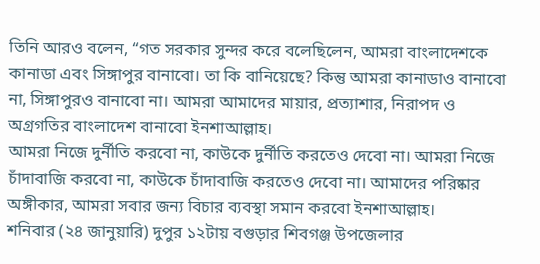তিনি আরও বলেন, “গত সরকার সুন্দর করে বলেছিলেন, আমরা বাংলাদেশকে কানাডা এবং সিঙ্গাপুর বানাবো। তা কি বানিয়েছে? কিন্তু আমরা কানাডাও বানাবো না, সিঙ্গাপুরও বানাবো না। আমরা আমাদের মায়ার, প্রত্যাশার, নিরাপদ ও অগ্রগতির বাংলাদেশ বানাবো ইনশাআল্লাহ।
আমরা নিজে দুর্নীতি করবো না, কাউকে দুর্নীতি করতেও দেবো না। আমরা নিজে চাঁদাবাজি করবো না, কাউকে চাঁদাবাজি করতেও দেবো না। আমাদের পরিষ্কার অঙ্গীকার, আমরা সবার জন্য বিচার ব্যবস্থা সমান করবো ইনশাআল্লাহ।
শনিবার (২৪ জানুয়ারি) দুপুর ১২টায় বগুড়ার শিবগঞ্জ উপজেলার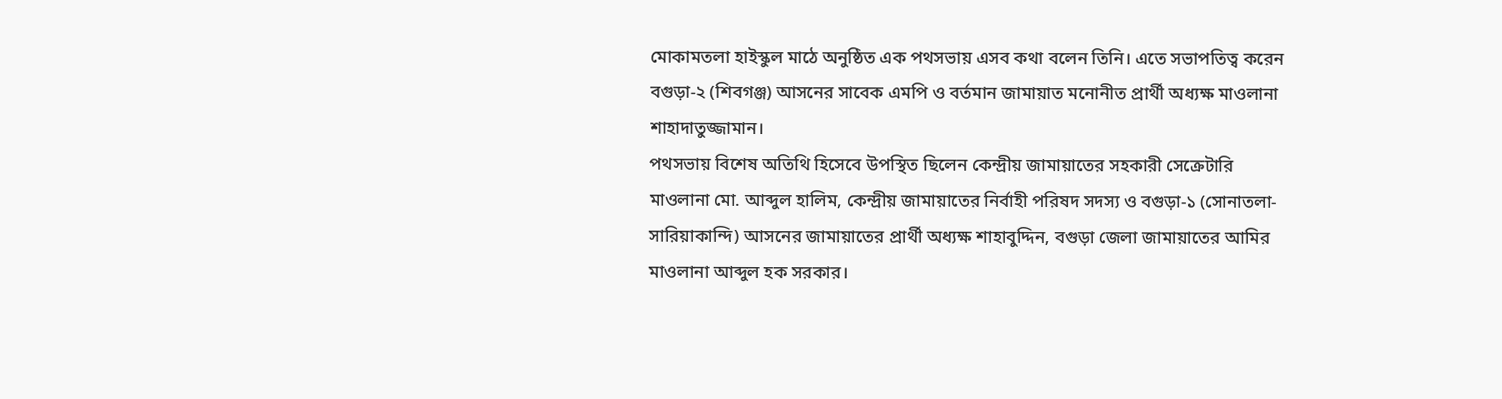মোকামতলা হাইস্কুল মাঠে অনুষ্ঠিত এক পথসভায় এসব কথা বলেন তিনি। এতে সভাপতিত্ব করেন বগুড়া-২ (শিবগঞ্জ) আসনের সাবেক এমপি ও বর্তমান জামায়াত মনোনীত প্রার্থী অধ্যক্ষ মাওলানা শাহাদাতুজ্জামান।
পথসভায় বিশেষ অতিথি হিসেবে উপস্থিত ছিলেন কেন্দ্রীয় জামায়াতের সহকারী সেক্রেটারি মাওলানা মো. আব্দুল হালিম, কেন্দ্রীয় জামায়াতের নির্বাহী পরিষদ সদস্য ও বগুড়া-১ (সোনাতলা-সারিয়াকান্দি) আসনের জামায়াতের প্রার্থী অধ্যক্ষ শাহাবুদ্দিন, বগুড়া জেলা জামায়াতের আমির মাওলানা আব্দুল হক সরকার।